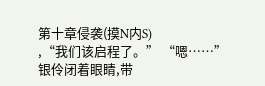第十章侵袭(摸N内S)
,“我们该启程了。” “嗯……”银伶闭着眼睛,带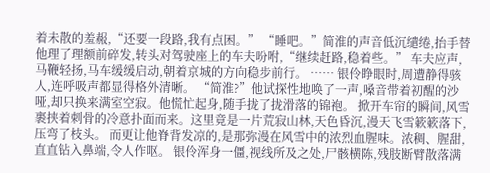着未散的羞赧,“还要一段路,我有点困。” “睡吧。”简淮的声音低沉缱绻,抬手替他理了理额前碎发,转头对驾驶座上的车夫吩咐,“继续赶路,稳着些。” 车夫应声,马鞭轻扬,马车缓缓启动,朝着京城的方向稳步前行。 …… 银伶睁眼时,周遭静得骇人,连呼吸声都显得格外清晰。 “简淮?”他试探性地唤了一声,嗓音带着初醒的沙哑,却只换来满室空寂。他慌忙起身,随手拢了拢滑落的锦袍。 掀开车帘的瞬间,风雪裹挟着刺骨的冷意扑面而来。这里竟是一片荒寂山林,天色昏沉,漫天飞雪簌簌落下,压弯了枝头。 而更让他脊背发凉的,是那弥漫在风雪中的浓烈血腥味。浓稠、腥甜,直直钻入鼻端,令人作呕。 银伶浑身一僵,视线所及之处,尸骸横陈,残肢断臂散落满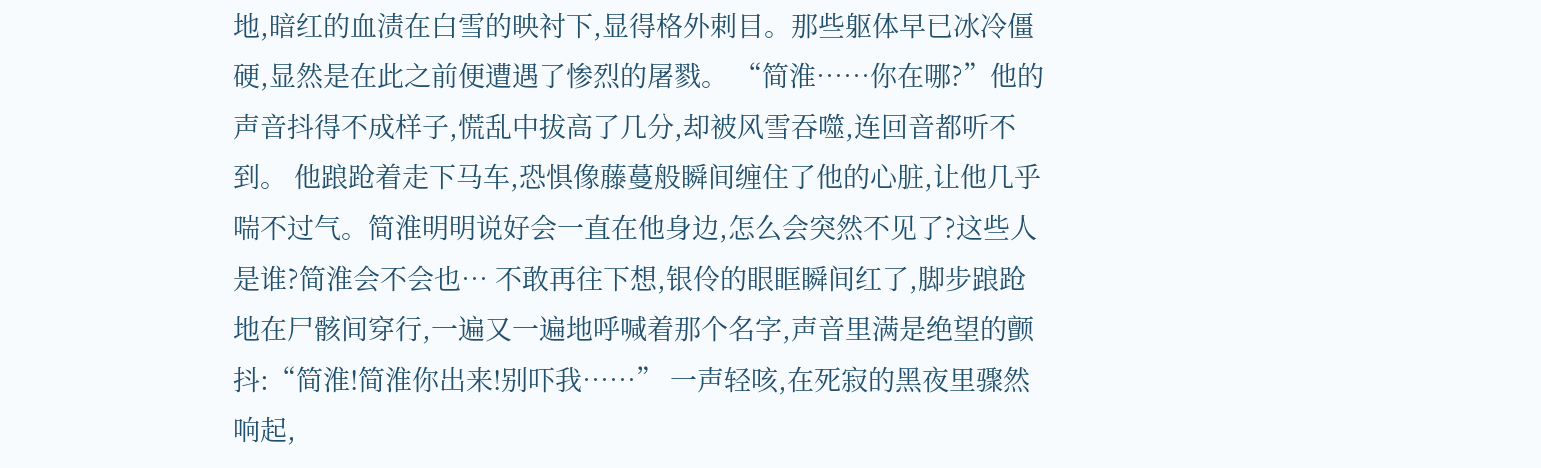地,暗红的血渍在白雪的映衬下,显得格外刺目。那些躯体早已冰冷僵硬,显然是在此之前便遭遇了惨烈的屠戮。 “简淮……你在哪?”他的声音抖得不成样子,慌乱中拔高了几分,却被风雪吞噬,连回音都听不到。 他踉跄着走下马车,恐惧像藤蔓般瞬间缠住了他的心脏,让他几乎喘不过气。简淮明明说好会一直在他身边,怎么会突然不见了?这些人是谁?简淮会不会也… 不敢再往下想,银伶的眼眶瞬间红了,脚步踉跄地在尸骸间穿行,一遍又一遍地呼喊着那个名字,声音里满是绝望的颤抖:“简淮!简淮你出来!别吓我……” 一声轻咳,在死寂的黑夜里骤然响起,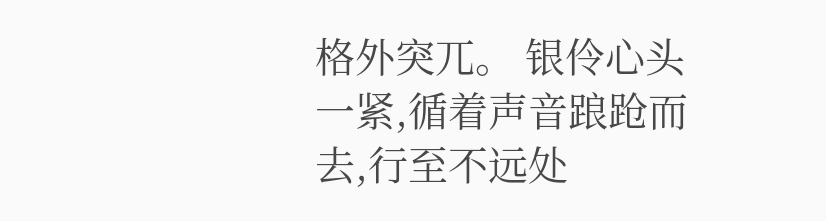格外突兀。 银伶心头一紧,循着声音踉跄而去,行至不远处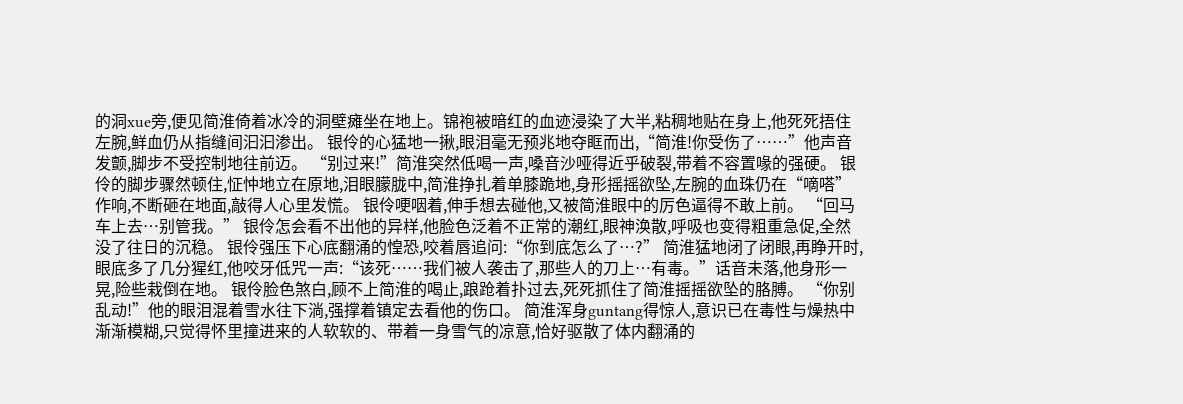的洞xue旁,便见简淮倚着冰冷的洞壁瘫坐在地上。锦袍被暗红的血迹浸染了大半,粘稠地贴在身上,他死死捂住左腕,鲜血仍从指缝间汩汩渗出。 银伶的心猛地一揪,眼泪毫无预兆地夺眶而出,“简淮!你受伤了……”他声音发颤,脚步不受控制地往前迈。 “别过来!”简淮突然低喝一声,嗓音沙哑得近乎破裂,带着不容置喙的强硬。 银伶的脚步骤然顿住,怔忡地立在原地,泪眼朦胧中,简淮挣扎着单膝跪地,身形摇摇欲坠,左腕的血珠仍在“嘀嗒”作响,不断砸在地面,敲得人心里发慌。 银伶哽咽着,伸手想去碰他,又被简淮眼中的厉色逼得不敢上前。 “回马车上去…别管我。” 银伶怎会看不出他的异样,他脸色泛着不正常的潮红,眼神涣散,呼吸也变得粗重急促,全然没了往日的沉稳。 银伶强压下心底翻涌的惶恐,咬着唇追问:“你到底怎么了…?” 简淮猛地闭了闭眼,再睁开时,眼底多了几分猩红,他咬牙低咒一声:“该死……我们被人袭击了,那些人的刀上…有毒。”话音未落,他身形一晃,险些栽倒在地。 银伶脸色煞白,顾不上简淮的喝止,踉跄着扑过去,死死抓住了简淮摇摇欲坠的胳膊。 “你别乱动!”他的眼泪混着雪水往下淌,强撑着镇定去看他的伤口。 简淮浑身guntang得惊人,意识已在毒性与燥热中渐渐模糊,只觉得怀里撞进来的人软软的、带着一身雪气的凉意,恰好驱散了体内翻涌的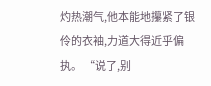灼热潮气,他本能地攥紧了银伶的衣袖,力道大得近乎偏执。 “说了,别